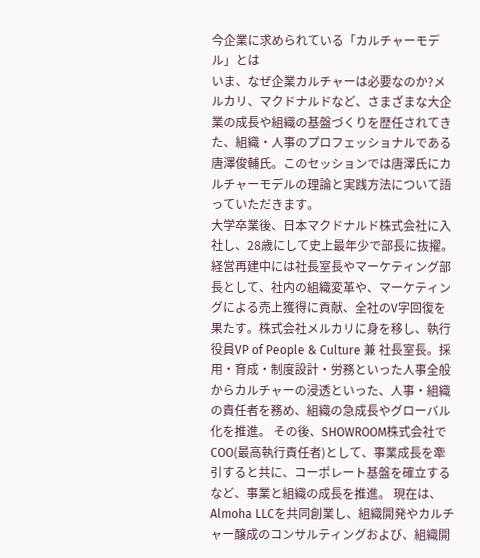今企業に求められている「カルチャーモデル」とは
いま、なぜ企業カルチャーは必要なのか?メルカリ、マクドナルドなど、さまざまな大企業の成長や組織の基盤づくりを歴任されてきた、組織・人事のプロフェッショナルである唐澤俊輔氏。このセッションでは唐澤氏にカルチャーモデルの理論と実践方法について語っていただきます。
大学卒業後、日本マクドナルド株式会社に入社し、28歳にして史上最年少で部長に抜擢。経営再建中には社長室長やマーケティング部長として、社内の組織変革や、マーケティングによる売上獲得に貢献、全社のV字回復を果たす。株式会社メルカリに身を移し、執行役員VP of People & Culture 兼 社長室長。採用・育成・制度設計・労務といった人事全般からカルチャーの浸透といった、人事・組織の責任者を務め、組織の急成長やグローバル化を推進。 その後、SHOWROOM株式会社でCOO(最高執行責任者)として、事業成長を牽引すると共に、コーポレート基盤を確立するなど、事業と組織の成長を推進。 現在は、Almoha LLCを共同創業し、組織開発やカルチャー醸成のコンサルティングおよび、組織開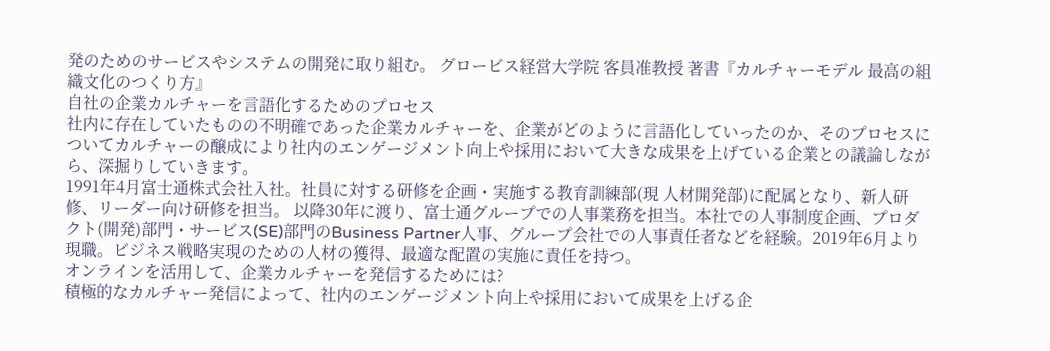発のためのサービスやシステムの開発に取り組む。 グロービス経営大学院 客員准教授 著書『カルチャーモデル 最高の組織文化のつくり方』
自社の企業カルチャーを言語化するためのプロセス
社内に存在していたものの不明確であった企業カルチャーを、企業がどのように言語化していったのか、そのプロセスについてカルチャーの醸成により社内のエンゲージメント向上や採用において大きな成果を上げている企業との議論しながら、深掘りしていきます。
1991年4月富士通株式会社入社。社員に対する研修を企画・実施する教育訓練部(現 人材開発部)に配属となり、新人研修、リーダー向け研修を担当。 以降30年に渡り、富士通グループでの人事業務を担当。本社での人事制度企画、プロダクト(開発)部門・サービス(SE)部門のBusiness Partner人事、グループ会社での人事責任者などを経験。2019年6月より現職。ビジネス戦略実現のための人材の獲得、最適な配置の実施に責任を持つ。
オンラインを活用して、企業カルチャーを発信するためには?
積極的なカルチャー発信によって、社内のエンゲージメント向上や採用において成果を上げる企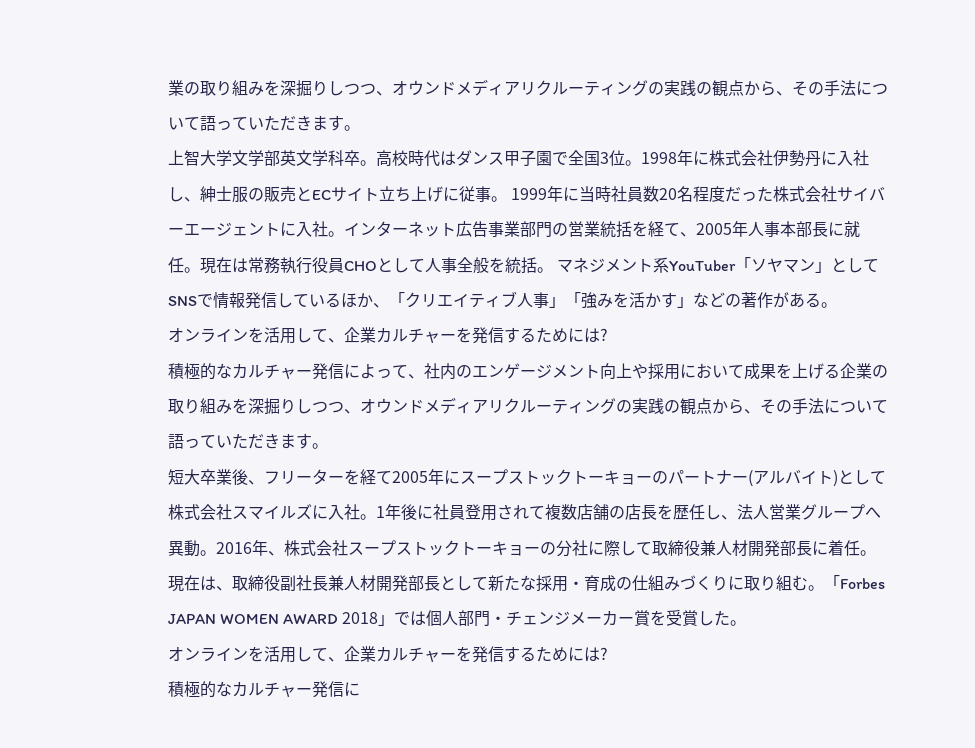業の取り組みを深掘りしつつ、オウンドメディアリクルーティングの実践の観点から、その手法について語っていただきます。
上智大学文学部英文学科卒。高校時代はダンス甲子園で全国3位。1998年に株式会社伊勢丹に入社し、紳士服の販売とECサイト立ち上げに従事。 1999年に当時社員数20名程度だった株式会社サイバーエージェントに入社。インターネット広告事業部門の営業統括を経て、2005年人事本部長に就任。現在は常務執行役員CHOとして人事全般を統括。 マネジメント系YouTuber「ソヤマン」としてSNSで情報発信しているほか、「クリエイティブ人事」「強みを活かす」などの著作がある。
オンラインを活用して、企業カルチャーを発信するためには?
積極的なカルチャー発信によって、社内のエンゲージメント向上や採用において成果を上げる企業の取り組みを深掘りしつつ、オウンドメディアリクルーティングの実践の観点から、その手法について語っていただきます。
短大卒業後、フリーターを経て2005年にスープストックトーキョーのパートナー(アルバイト)として株式会社スマイルズに入社。1年後に社員登用されて複数店舗の店長を歴任し、法人営業グループへ異動。2016年、株式会社スープストックトーキョーの分社に際して取締役兼人材開発部長に着任。 現在は、取締役副社長兼人材開発部長として新たな採用・育成の仕組みづくりに取り組む。「Forbes JAPAN WOMEN AWARD 2018」では個人部門・チェンジメーカー賞を受賞した。
オンラインを活用して、企業カルチャーを発信するためには?
積極的なカルチャー発信に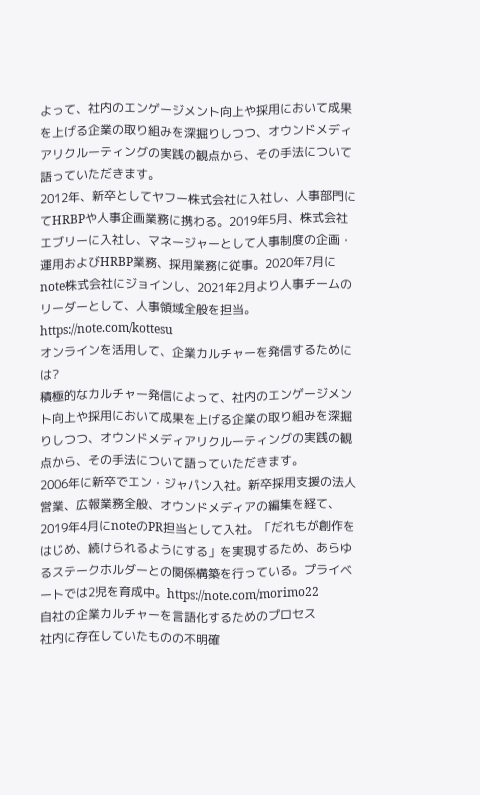よって、社内のエンゲージメント向上や採用において成果を上げる企業の取り組みを深掘りしつつ、オウンドメディアリクルーティングの実践の観点から、その手法について語っていただきます。
2012年、新卒としてヤフー株式会社に入社し、人事部門にてHRBPや人事企画業務に携わる。2019年5月、株式会社エブリーに入社し、マネージャーとして人事制度の企画・運用およびHRBP業務、採用業務に従事。2020年7月にnote株式会社にジョインし、2021年2月より人事チームのリーダーとして、人事領域全般を担当。https://note.com/kottesu
オンラインを活用して、企業カルチャーを発信するためには?
積極的なカルチャー発信によって、社内のエンゲージメント向上や採用において成果を上げる企業の取り組みを深掘りしつつ、オウンドメディアリクルーティングの実践の観点から、その手法について語っていただきます。
2006年に新卒でエン・ジャパン入社。新卒採用支援の法人営業、広報業務全般、オウンドメディアの編集を経て、2019年4月にnoteのPR担当として入社。「だれもが創作をはじめ、続けられるようにする」を実現するため、あらゆるステークホルダーとの関係構築を行っている。プライベートでは2児を育成中。https://note.com/morimo22
自社の企業カルチャーを言語化するためのプロセス
社内に存在していたものの不明確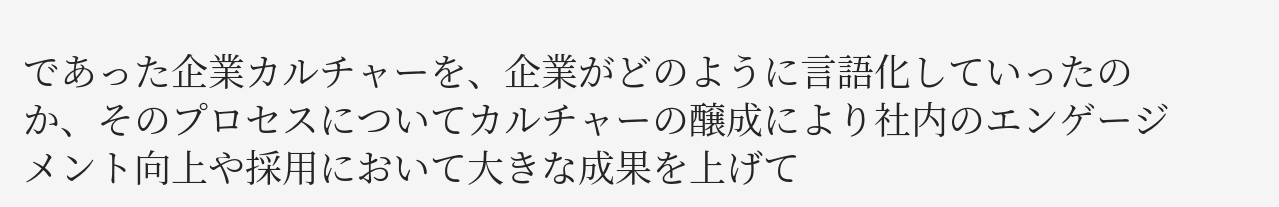であった企業カルチャーを、企業がどのように言語化していったのか、そのプロセスについてカルチャーの醸成により社内のエンゲージメント向上や採用において大きな成果を上げて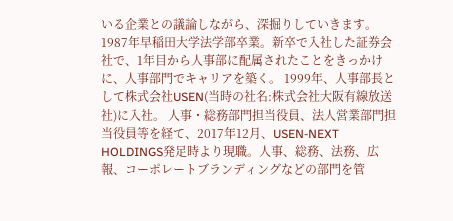いる企業との議論しながら、深掘りしていきます。
1987年早稲田大学法学部卒業。新卒で入社した証券会社で、1年目から人事部に配属されたことをきっかけに、人事部門でキャリアを築く。 1999年、人事部長として株式会社USEN(当時の社名:株式会社大阪有線放送社)に入社。 人事・総務部門担当役員、法人営業部門担当役員等を経て、2017年12月、USEN-NEXT HOLDINGS発足時より現職。人事、総務、法務、広報、コーポレートブランディングなどの部門を管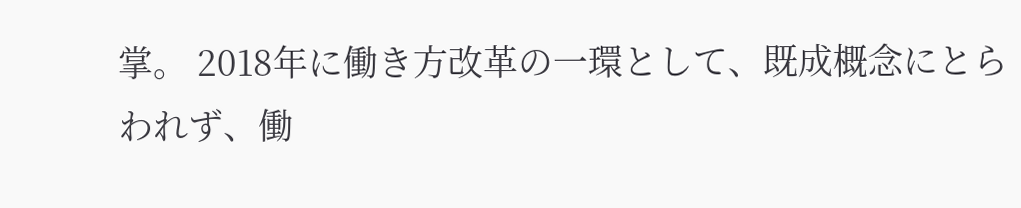掌。 2018年に働き方改革の一環として、既成概念にとらわれず、働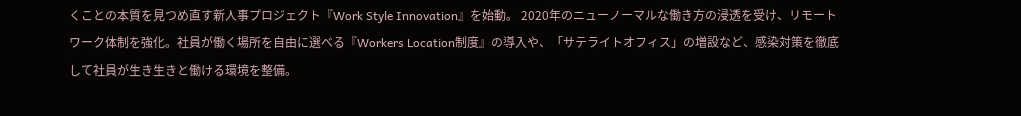くことの本質を見つめ直す新人事プロジェクト『Work Style Innovation』を始動。 2020年のニューノーマルな働き方の浸透を受け、リモートワーク体制を強化。社員が働く場所を自由に選べる『Workers Location制度』の導入や、「サテライトオフィス」の増設など、感染対策を徹底して社員が生き生きと働ける環境を整備。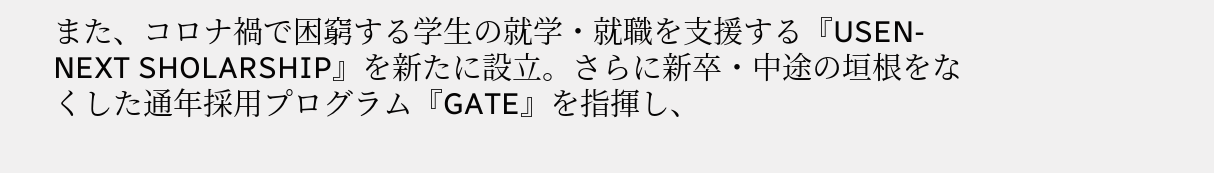また、コロナ禍で困窮する学生の就学・就職を支援する『USEN-NEXT SHOLARSHIP』を新たに設立。さらに新卒・中途の垣根をなくした通年採用プログラム『GATE』を指揮し、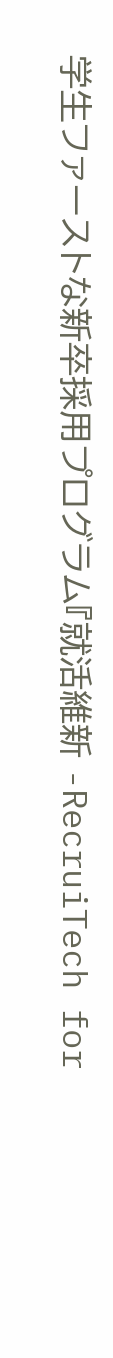学生ファーストな新卒採用プログラム『就活維新 -RecruiTech for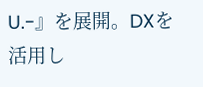U.-』を展開。DXを活用し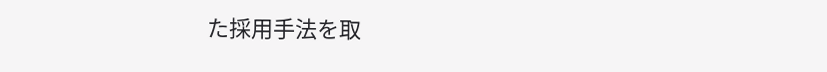た採用手法を取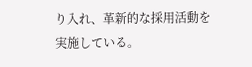り入れ、革新的な採用活動を実施している。